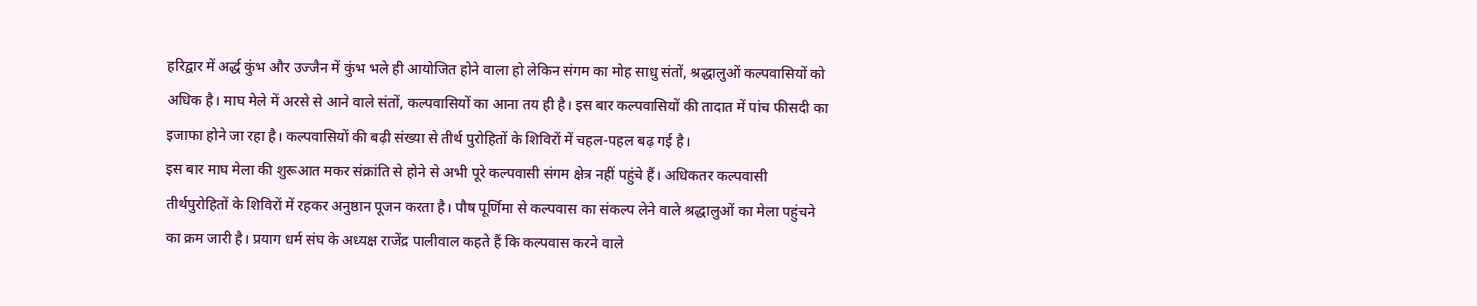हरिद्वार में अर्द्ध कुंभ और उज्जैन में कुंभ भले ही आयोजित होने वाला हो लेकिन संगम का मोह साधु संतों, श्रद्धालुओं कल्पवासियों को अधिक है। माघ मेले में अरसे से आने वाले संतों, कल्पवासियों का आना तय ही है। इस बार कल्पवासियों की तादात में पांच फीसदी का इजाफा होने जा रहा है। कल्पवासियों की बढ़ी संख्या से तीर्थ पुरोहितों के शिविरों में चहल-पहल बढ़ गई है।
इस बार माघ मेला की शुरूआत मकर संक्रांति से होने से अभी पूरे कल्पवासी संगम क्षेत्र नहीं पहुंचे हैं। अधिकतर कल्पवासी तीर्थपुरोहितों के शिविरों में रहकर अनुष्ठान पूजन करता है। पौष पूर्णिमा से कल्पवास का संकल्प लेने वाले श्रद्धालुओं का मेला पहुंचने का क्रम जारी है। प्रयाग धर्म संघ के अध्यक्ष राजेंद्र पालीवाल कहते हैं कि कल्पवास करने वाले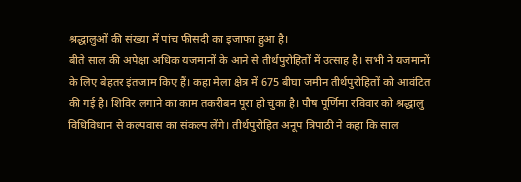श्रद्धालुओं की संख्या में पांच फीसदी का इजाफा हुआ है।
बीते साल की अपेक्षा अधिक यजमानों के आने से तीर्थपुरोहितों में उत्साह है। सभी ने यजमानों के लिए बेहतर इंतजाम किए हैं। कहा मेला क्षेत्र में 675 बीघा जमीन तीर्थपुरोहितों को आवंटित की गई है। शिविर लगाने का काम तकरीबन पूरा हो चुका है। पौष पूर्णिमा रविवार को श्रद्धालु विधिविधान से कल्पवास का संकल्प लेंगे। तीर्थपुरोहित अनूप त्रिपाठी ने कहा कि साल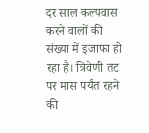दर साल कल्पवास करने वालों की संख्या में इजाफा हो रहा है। त्रिवेणी तट पर मास पर्यंत रहने की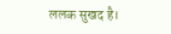ललक सुखद है।